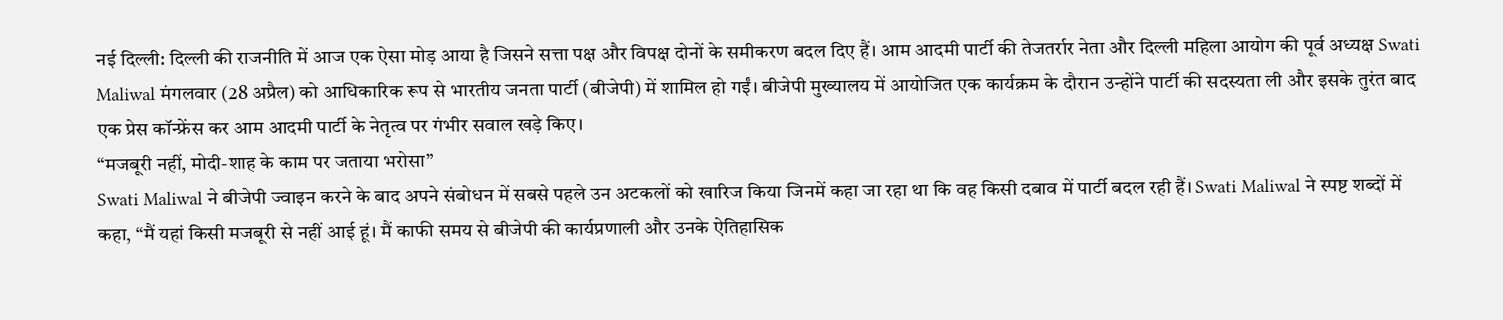नई दिल्ली: दिल्ली की राजनीति में आज एक ऐसा मोड़ आया है जिसने सत्ता पक्ष और विपक्ष दोनों के समीकरण बदल दिए हैं। आम आदमी पार्टी की तेजतर्रार नेता और दिल्ली महिला आयोग की पूर्व अध्यक्ष Swati Maliwal मंगलवार (28 अप्रैल) को आधिकारिक रूप से भारतीय जनता पार्टी (बीजेपी) में शामिल हो गईं। बीजेपी मुख्यालय में आयोजित एक कार्यक्रम के दौरान उन्होंने पार्टी की सदस्यता ली और इसके तुरंत बाद एक प्रेस कॉन्फ्रेंस कर आम आदमी पार्टी के नेतृत्व पर गंभीर सवाल खड़े किए।
“मजबूरी नहीं, मोदी-शाह के काम पर जताया भरोसा”
Swati Maliwal ने बीजेपी ज्वाइन करने के बाद अपने संबोधन में सबसे पहले उन अटकलों को खारिज किया जिनमें कहा जा रहा था कि वह किसी दबाव में पार्टी बदल रही हैं। Swati Maliwal ने स्पष्ट शब्दों में कहा, “मैं यहां किसी मजबूरी से नहीं आई हूं। मैं काफी समय से बीजेपी की कार्यप्रणाली और उनके ऐतिहासिक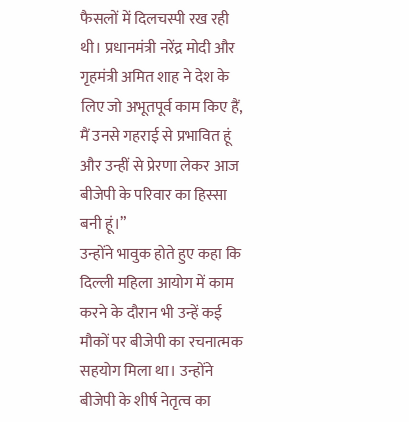फैसलों में दिलचस्पी रख रही थी। प्रधानमंत्री नरेंद्र मोदी और गृहमंत्री अमित शाह ने देश के लिए जो अभूतपूर्व काम किए हैं, मैं उनसे गहराई से प्रभावित हूं और उन्हीं से प्रेरणा लेकर आज बीजेपी के परिवार का हिस्सा बनी हूं।”
उन्होंने भावुक होते हुए कहा कि दिल्ली महिला आयोग में काम करने के दौरान भी उन्हें कई मौकों पर बीजेपी का रचनात्मक सहयोग मिला था। उन्होंने बीजेपी के शीर्ष नेतृत्व का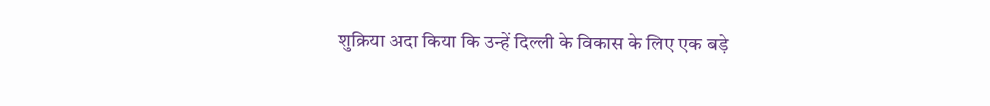शुक्रिया अदा किया कि उन्हें दिल्ली के विकास के लिए एक बड़े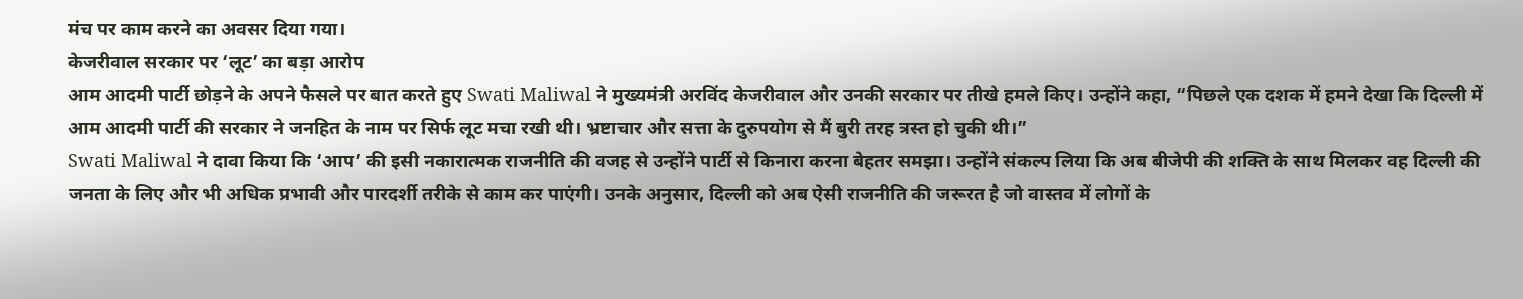मंच पर काम करने का अवसर दिया गया।
केजरीवाल सरकार पर ‘लूट’ का बड़ा आरोप
आम आदमी पार्टी छोड़ने के अपने फैसले पर बात करते हुए Swati Maliwal ने मुख्यमंत्री अरविंद केजरीवाल और उनकी सरकार पर तीखे हमले किए। उन्होंने कहा, “पिछले एक दशक में हमने देखा कि दिल्ली में आम आदमी पार्टी की सरकार ने जनहित के नाम पर सिर्फ लूट मचा रखी थी। भ्रष्टाचार और सत्ता के दुरुपयोग से मैं बुरी तरह त्रस्त हो चुकी थी।”
Swati Maliwal ने दावा किया कि ‘आप’ की इसी नकारात्मक राजनीति की वजह से उन्होंने पार्टी से किनारा करना बेहतर समझा। उन्होंने संकल्प लिया कि अब बीजेपी की शक्ति के साथ मिलकर वह दिल्ली की जनता के लिए और भी अधिक प्रभावी और पारदर्शी तरीके से काम कर पाएंगी। उनके अनुसार, दिल्ली को अब ऐसी राजनीति की जरूरत है जो वास्तव में लोगों के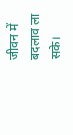जीवन में बदलाव ला सके।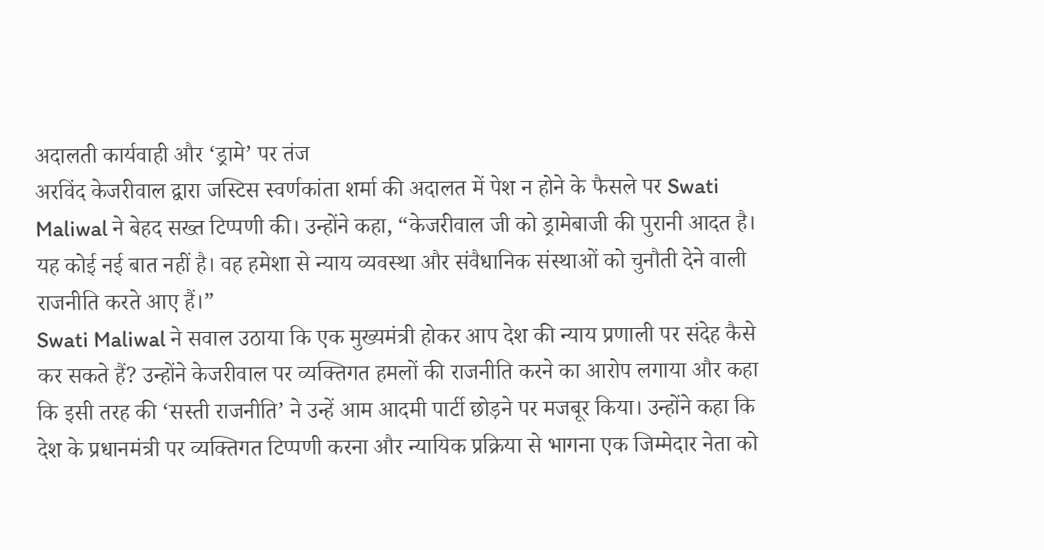अदालती कार्यवाही और ‘ड्रामे’ पर तंज
अरविंद केजरीवाल द्वारा जस्टिस स्वर्णकांता शर्मा की अदालत में पेश न होने के फैसले पर Swati Maliwal ने बेहद सख्त टिप्पणी की। उन्होंने कहा, “केजरीवाल जी को ड्रामेबाजी की पुरानी आदत है। यह कोई नई बात नहीं है। वह हमेशा से न्याय व्यवस्था और संवैधानिक संस्थाओं को चुनौती देने वाली राजनीति करते आए हैं।”
Swati Maliwal ने सवाल उठाया कि एक मुख्यमंत्री होकर आप देश की न्याय प्रणाली पर संदेह कैसे कर सकते हैं? उन्होंने केजरीवाल पर व्यक्तिगत हमलों की राजनीति करने का आरोप लगाया और कहा कि इसी तरह की ‘सस्ती राजनीति’ ने उन्हें आम आदमी पार्टी छोड़ने पर मजबूर किया। उन्होंने कहा कि देश के प्रधानमंत्री पर व्यक्तिगत टिप्पणी करना और न्यायिक प्रक्रिया से भागना एक जिम्मेदार नेता को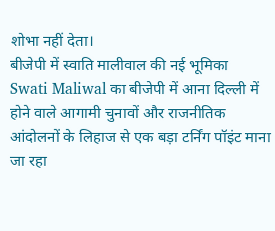शोभा नहीं देता।
बीजेपी में स्वाति मालीवाल की नई भूमिका
Swati Maliwal का बीजेपी में आना दिल्ली में होने वाले आगामी चुनावों और राजनीतिक आंदोलनों के लिहाज से एक बड़ा टर्निंग पॉइंट माना जा रहा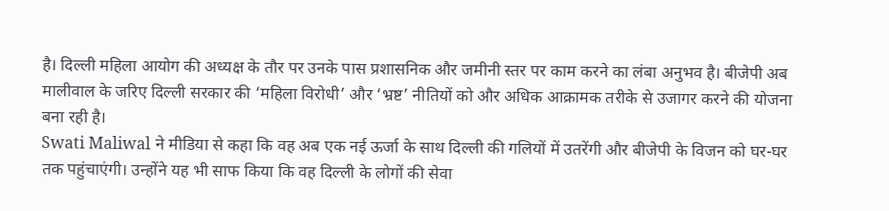है। दिल्ली महिला आयोग की अध्यक्ष के तौर पर उनके पास प्रशासनिक और जमीनी स्तर पर काम करने का लंबा अनुभव है। बीजेपी अब मालीवाल के जरिए दिल्ली सरकार की ‘महिला विरोधी’ और ‘भ्रष्ट’ नीतियों को और अधिक आक्रामक तरीके से उजागर करने की योजना बना रही है।
Swati Maliwal ने मीडिया से कहा कि वह अब एक नई ऊर्जा के साथ दिल्ली की गलियों में उतरेंगी और बीजेपी के विजन को घर-घर तक पहुंचाएंगी। उन्होंने यह भी साफ किया कि वह दिल्ली के लोगों की सेवा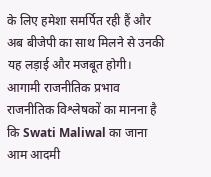के लिए हमेशा समर्पित रही हैं और अब बीजेपी का साथ मिलने से उनकी यह लड़ाई और मजबूत होगी।
आगामी राजनीतिक प्रभाव
राजनीतिक विश्लेषकों का मानना है कि Swati Maliwal का जाना आम आदमी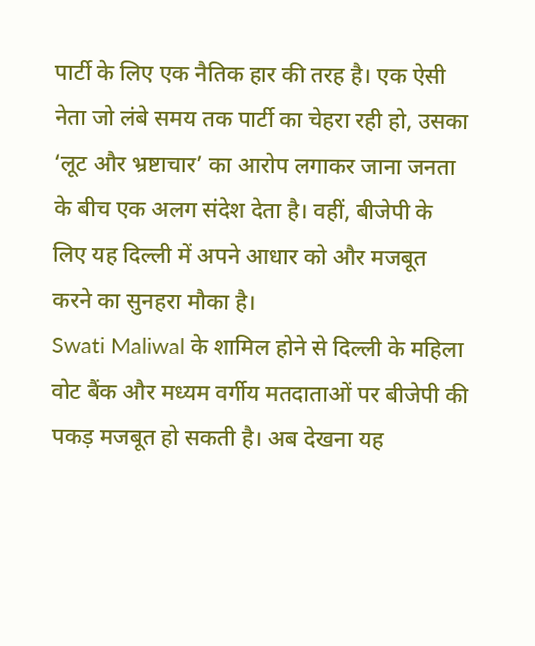पार्टी के लिए एक नैतिक हार की तरह है। एक ऐसी नेता जो लंबे समय तक पार्टी का चेहरा रही हो, उसका ‘लूट और भ्रष्टाचार’ का आरोप लगाकर जाना जनता के बीच एक अलग संदेश देता है। वहीं, बीजेपी के लिए यह दिल्ली में अपने आधार को और मजबूत करने का सुनहरा मौका है।
Swati Maliwal के शामिल होने से दिल्ली के महिला वोट बैंक और मध्यम वर्गीय मतदाताओं पर बीजेपी की पकड़ मजबूत हो सकती है। अब देखना यह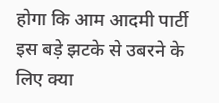होगा कि आम आदमी पार्टी इस बड़े झटके से उबरने के लिए क्या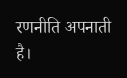रणनीति अपनाती है।